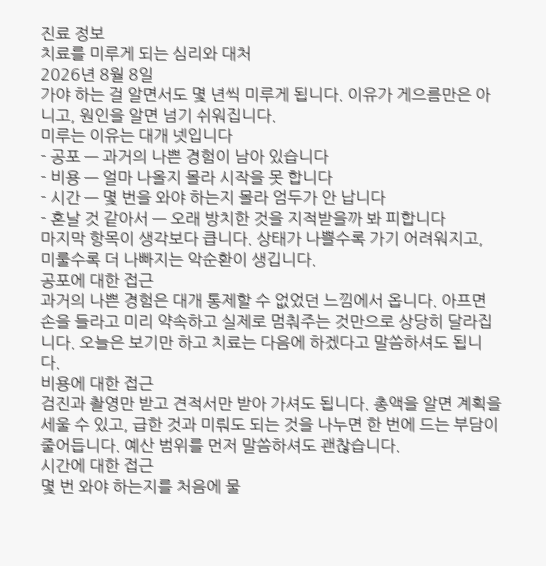진료 정보
치료를 미루게 되는 심리와 대처
2026년 8월 8일
가야 하는 걸 알면서도 몇 년씩 미루게 됩니다. 이유가 게으름만은 아니고, 원인을 알면 넘기 쉬워집니다.
미루는 이유는 대개 넷입니다
- 공포 — 과거의 나쁜 경험이 남아 있습니다
- 비용 — 얼마 나올지 몰라 시작을 못 합니다
- 시간 — 몇 번을 와야 하는지 몰라 엄두가 안 납니다
- 혼날 것 같아서 — 오래 방치한 것을 지적받을까 봐 피합니다
마지막 항목이 생각보다 큽니다. 상태가 나쁠수록 가기 어려워지고, 미룰수록 더 나빠지는 악순환이 생깁니다.
공포에 대한 접근
과거의 나쁜 경험은 대개 통제할 수 없었던 느낌에서 옵니다. 아프면 손을 들라고 미리 약속하고 실제로 멈춰주는 것만으로 상당히 달라집니다. 오늘은 보기만 하고 치료는 다음에 하겠다고 말씀하셔도 됩니다.
비용에 대한 접근
검진과 촬영만 받고 견적서만 받아 가셔도 됩니다. 총액을 알면 계획을 세울 수 있고, 급한 것과 미뤄도 되는 것을 나누면 한 번에 드는 부담이 줄어듭니다. 예산 범위를 먼저 말씀하셔도 괜찮습니다.
시간에 대한 접근
몇 번 와야 하는지를 처음에 물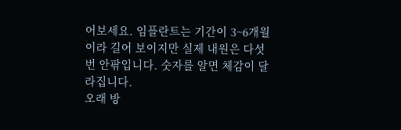어보세요. 임플란트는 기간이 3~6개월이라 길어 보이지만 실제 내원은 다섯 번 안팎입니다. 숫자를 알면 체감이 달라집니다.
오래 방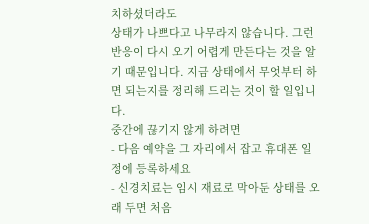치하셨더라도
상태가 나쁘다고 나무라지 않습니다. 그런 반응이 다시 오기 어렵게 만든다는 것을 알기 때문입니다. 지금 상태에서 무엇부터 하면 되는지를 정리해 드리는 것이 할 일입니다.
중간에 끊기지 않게 하려면
- 다음 예약을 그 자리에서 잡고 휴대폰 일정에 등록하세요
- 신경치료는 임시 재료로 막아둔 상태를 오래 두면 처음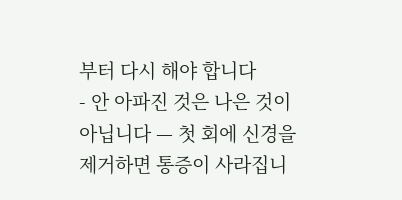부터 다시 해야 합니다
- 안 아파진 것은 나은 것이 아닙니다 — 첫 회에 신경을 제거하면 통증이 사라집니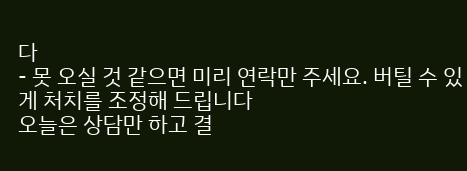다
- 못 오실 것 같으면 미리 연락만 주세요. 버틸 수 있게 처치를 조정해 드립니다
오늘은 상담만 하고 결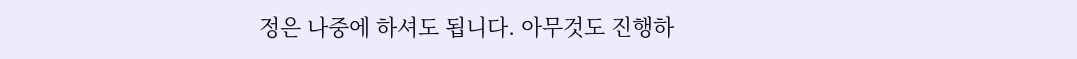정은 나중에 하셔도 됩니다. 아무것도 진행하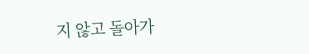지 않고 돌아가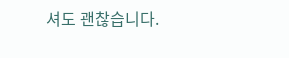셔도 괜찮습니다.